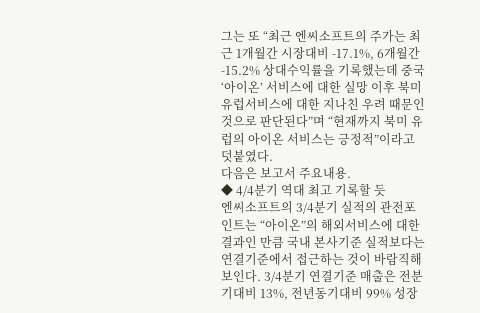그는 또 “최근 엔씨소프트의 주가는 최근 1개월간 시장대비 -17.1%, 6개월간 -15.2% 상대수익률을 기록했는데 중국 ‘아이온’ 서비스에 대한 실망 이후 북미 유럽서비스에 대한 지나친 우려 때문인 것으로 판단된다”며 “현재까지 북미 유럽의 아이온 서비스는 긍정적”이라고 덧붙였다.
다음은 보고서 주요내용.
◆ 4/4분기 역대 최고 기록할 듯
엔씨소프트의 3/4분기 실적의 관전포인트는 “아이온”의 해외서비스에 대한 결과인 만큼 국내 본사기준 실적보다는 연결기준에서 접근하는 것이 바람직해 보인다. 3/4분기 연결기준 매출은 전분기대비 13%, 전년동기대비 99% 성장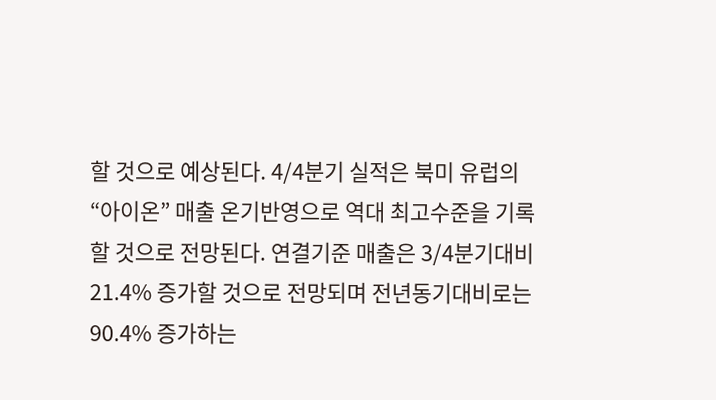할 것으로 예상된다. 4/4분기 실적은 북미 유럽의 “아이온” 매출 온기반영으로 역대 최고수준을 기록할 것으로 전망된다. 연결기준 매출은 3/4분기대비 21.4% 증가할 것으로 전망되며 전년동기대비로는 90.4% 증가하는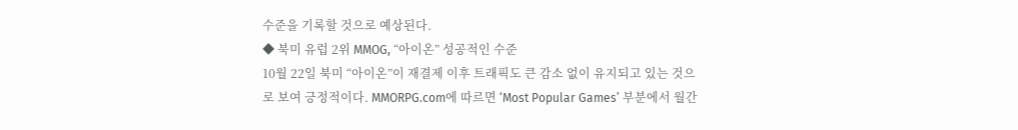수준을 기록할 것으로 예상된다.
◆ 북미 유럽 2위 MMOG, “아이온” 성공적인 수준
10월 22일 북미 “아이온”이 재결제 이후 트래픽도 큰 감소 없이 유지되고 있는 것으로 보여 긍정적이다. MMORPG.com에 따르면 ‘Most Popular Games’ 부분에서 월간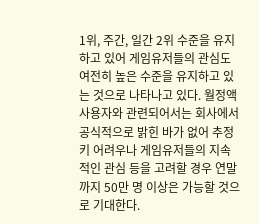1위, 주간, 일간 2위 수준을 유지하고 있어 게임유저들의 관심도 여전히 높은 수준을 유지하고 있는 것으로 나타나고 있다. 월정액 사용자와 관련되어서는 회사에서 공식적으로 밝힌 바가 없어 추정키 어려우나 게임유저들의 지속적인 관심 등을 고려할 경우 연말까지 50만 명 이상은 가능할 것으로 기대한다.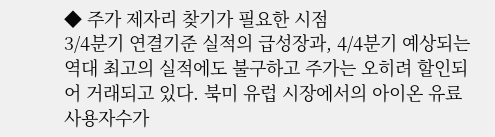◆ 주가 제자리 찾기가 필요한 시점
3/4분기 연결기준 실적의 급성장과, 4/4분기 예상되는 역대 최고의 실적에도 불구하고 주가는 오히려 할인되어 거래되고 있다. 북미 유럽 시장에서의 아이온 유료사용자수가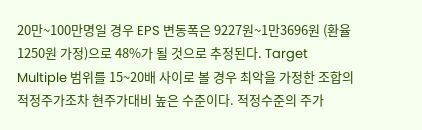20만~100만명일 경우 EPS 변동폭은 9227원~1만3696원 (환율 1250원 가정)으로 48%가 될 것으로 추정된다. Target Multiple 범위를 15~20배 사이로 볼 경우 최악을 가정한 조합의 적정주가조차 현주가대비 높은 수준이다. 적정수준의 주가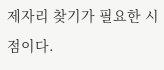제자리 찾기가 필요한 시점이다.